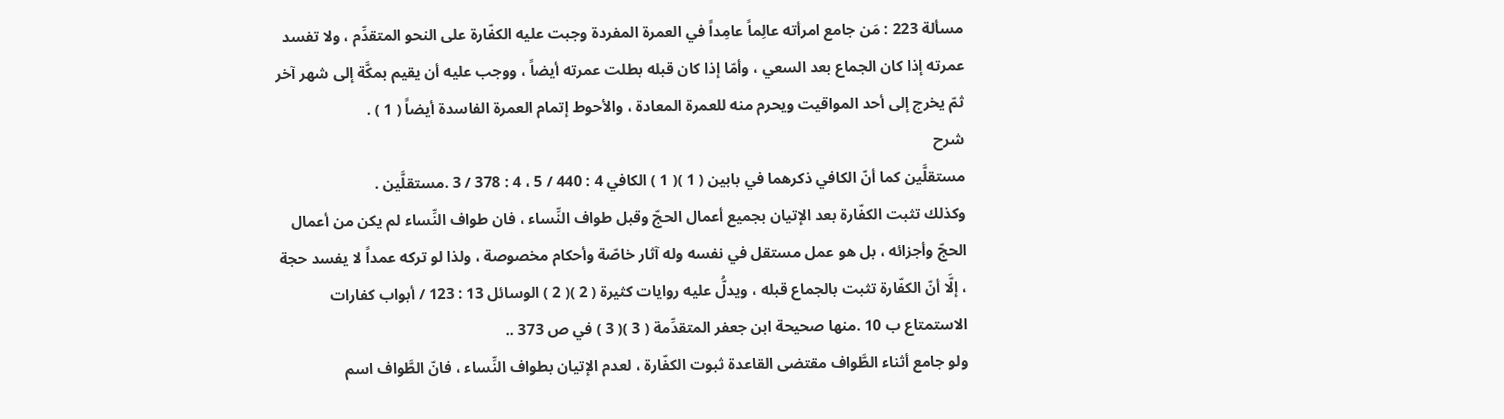مسألة 223 : مَن جامع امرأته عالِماً عامِداً في العمرة المفردة وجبت عليه الكفّارة على النحو المتقدِّم ، ولا تفسد عمرته إذا كان الجماع بعد السعي ، وأمّا إذا كان قبله بطلت عمرته أيضاً ، ووجب عليه أن يقيم بمكَّة إلى شهر آخر ثمّ يخرج إلى أحد المواقيت ويحرم منه للعمرة المعادة ، والأحوط إتمام العمرة الفاسدة أيضاً ( 1 ) .
شرح
مستقلَّين كما أنّ الكافي ذكرهما في بابين ( 1 )( 1 ) الكافي 4 : 440 / 5 ، 4 : 378 / 3 .مستقلَّين .
وكذلك تثبت الكفّارة بعد الإتيان بجميع أعمال الحجّ وقبل طواف النِّساء ، فان طواف النِّساء لم يكن من أعمال الحجّ وأجزائه ، بل هو عمل مستقل في نفسه وله آثار خاصّة وأحكام مخصوصة ، ولذا لو تركه عمداً لا يفسد حجة ، إلَّا أنّ الكفّارة تثبت بالجماع قبله ، ويدلُّ عليه روايات كثيرة ( 2 )( 2 ) الوسائل 13 : 123 / أبواب كفارات الاستمتاع ب 10 .منها صحيحة ابن جعفر المتقدِّمة ( 3 )( 3 ) في ص 373 ..
ولو جامع أثناء الطَّواف مقتضى القاعدة ثبوت الكفّارة ، لعدم الإتيان بطواف النِّساء ، فانّ الطَّواف اسم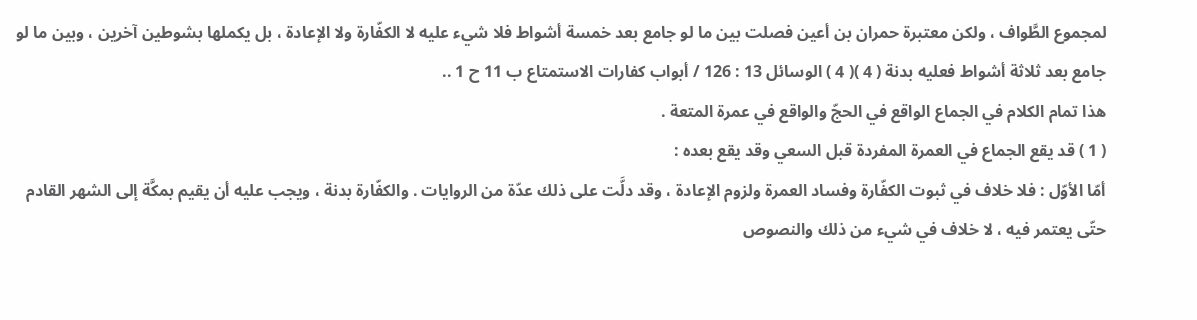لمجموع الطَّواف ، ولكن معتبرة حمران بن أعين فصلت بين ما لو جامع بعد خمسة أشواط فلا شيء عليه لا الكفّارة ولا الإعادة ، بل يكملها بشوطين آخرين ، وبين ما لو جامع بعد ثلاثة أشواط فعليه بدنة ( 4 )( 4 ) الوسائل 13 : 126 / أبواب كفارات الاستمتاع ب 11 ح 1 ..
هذا تمام الكلام في الجماع الواقع في الحجّ والواقع في عمرة المتعة .
( 1 ) قد يقع الجماع في العمرة المفردة قبل السعي وقد يقع بعده :
أمّا الأوّل : فلا خلاف في ثبوت الكفّارة وفساد العمرة ولزوم الإعادة ، وقد دلَّت على ذلك عدّة من الروايات . والكفّارة بدنة ، ويجب عليه أن يقيم بمكَّة إلى الشهر القادم حتّى يعتمر فيه ، لا خلاف في شيء من ذلك والنصوص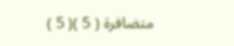متضافرة ( 5 )( 5 )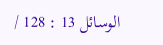الوسائل 13 : 128 /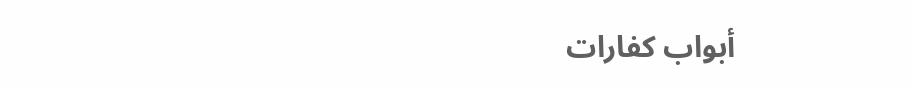أبواب كفارات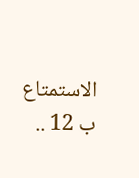الاستمتاع ب 12 ..